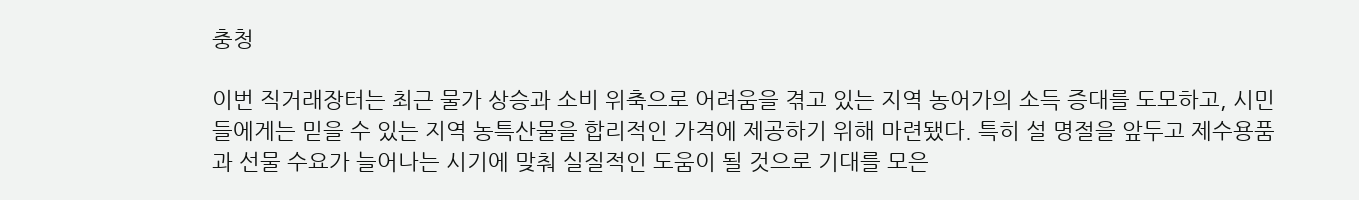충청

이번 직거래장터는 최근 물가 상승과 소비 위축으로 어려움을 겪고 있는 지역 농어가의 소득 증대를 도모하고, 시민들에게는 믿을 수 있는 지역 농특산물을 합리적인 가격에 제공하기 위해 마련됐다. 특히 설 명절을 앞두고 제수용품과 선물 수요가 늘어나는 시기에 맞춰 실질적인 도움이 될 것으로 기대를 모은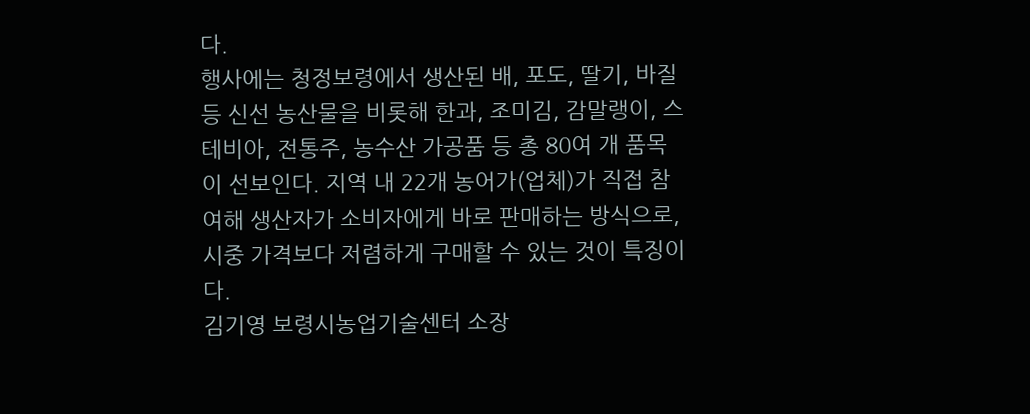다.
행사에는 청정보령에서 생산된 배, 포도, 딸기, 바질 등 신선 농산물을 비롯해 한과, 조미김, 감말랭이, 스테비아, 전통주, 농수산 가공품 등 총 80여 개 품목이 선보인다. 지역 내 22개 농어가(업체)가 직접 참여해 생산자가 소비자에게 바로 판매하는 방식으로, 시중 가격보다 저렴하게 구매할 수 있는 것이 특징이다.
김기영 보령시농업기술센터 소장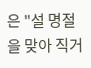은 "설 명절을 맞아 직거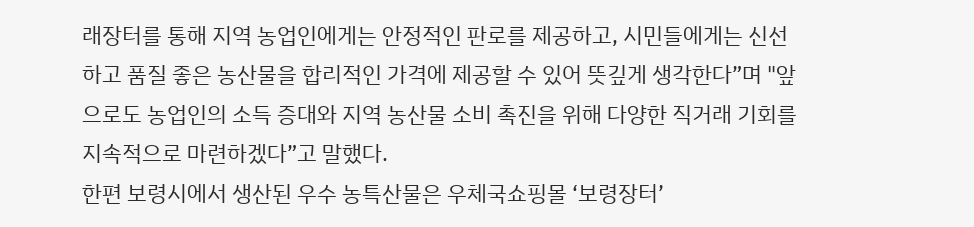래장터를 통해 지역 농업인에게는 안정적인 판로를 제공하고, 시민들에게는 신선하고 품질 좋은 농산물을 합리적인 가격에 제공할 수 있어 뜻깊게 생각한다”며 "앞으로도 농업인의 소득 증대와 지역 농산물 소비 촉진을 위해 다양한 직거래 기회를 지속적으로 마련하겠다”고 말했다.
한편 보령시에서 생산된 우수 농특산물은 우체국쇼핑몰 ‘보령장터’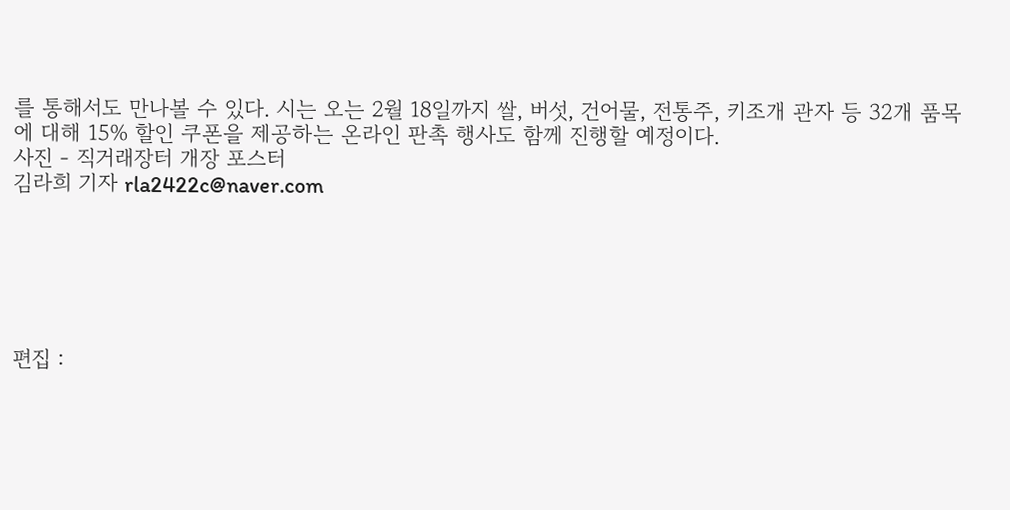를 통해서도 만나볼 수 있다. 시는 오는 2월 18일까지 쌀, 버섯, 건어물, 전통주, 키조개 관자 등 32개 품목에 대해 15% 할인 쿠폰을 제공하는 온라인 판촉 행사도 함께 진행할 예정이다.
사진 - 직거래장터 개장 포스터
김라희 기자 rla2422c@naver.com






편집 :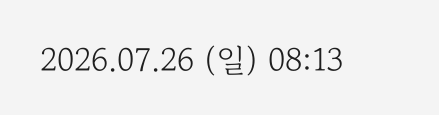2026.07.26 (일) 08:13